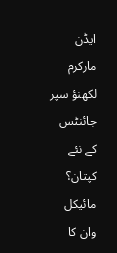ایڈن مارکرم لکھنؤ سپر جائنٹس کے نئے کپتان؟ مائیکل وان کا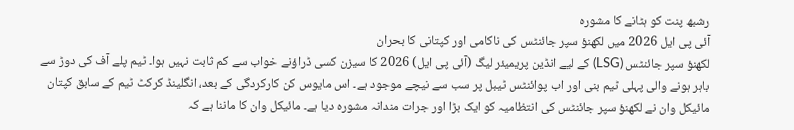رشبھ پنت کو ہٹانے کا مشورہ
آئی پی ایل 2026 میں لکھنؤ سپر جائنٹس کی ناکامی اور کپتانی کا بحران
لکھنؤ سپر جائنٹس (LSG) کے لیے انڈین پریمیئر لیگ (آئی پی ایل) 2026 کا سیزن کسی ڈراؤنے خواب سے کم ثابت نہیں ہوا۔ ٹیم پلے آف کی دوڑ سے باہر ہونے والی پہلی ٹیم بنی اور اب پوائنٹس ٹیبل پر سب سے نیچے موجود ہے۔ اس مایوس کن کارکردگی کے بعد، انگلینڈ کرکٹ ٹیم کے سابق کپتان مائیکل وان نے لکھنؤ سپر جائنٹس کی انتظامیہ کو ایک بڑا اور جرات مندانہ مشورہ دیا ہے۔ مائیکل وان کا ماننا ہے کہ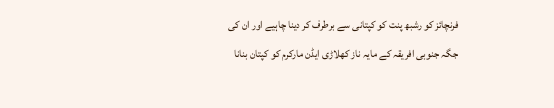فرنچائز کو رشبھ پنت کو کپتانی سے برطرف کر دینا چاہیے اور ان کی جگہ جنوبی افریقہ کے مایہ ناز کھلاڑی ایڈن مارکرم کو کپتان بنانا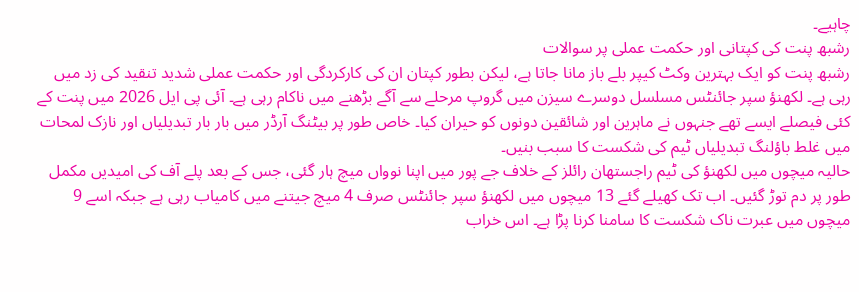چاہیے۔
رشبھ پنت کی کپتانی اور حکمت عملی پر سوالات
رشبھ پنت کو ایک بہترین وکٹ کیپر بلے باز مانا جاتا ہے، لیکن بطور کپتان ان کی کارکردگی اور حکمت عملی شدید تنقید کی زد میں رہی ہے۔ لکھنؤ سپر جائنٹس مسلسل دوسرے سیزن میں گروپ مرحلے سے آگے بڑھنے میں ناکام رہی ہے۔ آئی پی ایل 2026 میں پنت کے کئی فیصلے ایسے تھے جنہوں نے ماہرین اور شائقین دونوں کو حیران کیا۔ خاص طور پر بیٹنگ آرڈر میں بار بار تبدیلیاں اور نازک لمحات میں غلط باؤلنگ تبدیلیاں ٹیم کی شکست کا سبب بنیں۔
حالیہ میچوں میں لکھنؤ کی ٹیم راجستھان رائلز کے خلاف جے پور میں اپنا نوواں میچ ہار گئی، جس کے بعد پلے آف کی امیدیں مکمل طور پر دم توڑ گئیں۔ اب تک کھیلے گئے 13 میچوں میں لکھنؤ سپر جائنٹس صرف 4 میچ جیتنے میں کامیاب رہی ہے جبکہ اسے 9 میچوں میں عبرت ناک شکست کا سامنا کرنا پڑا ہے۔ اس خراب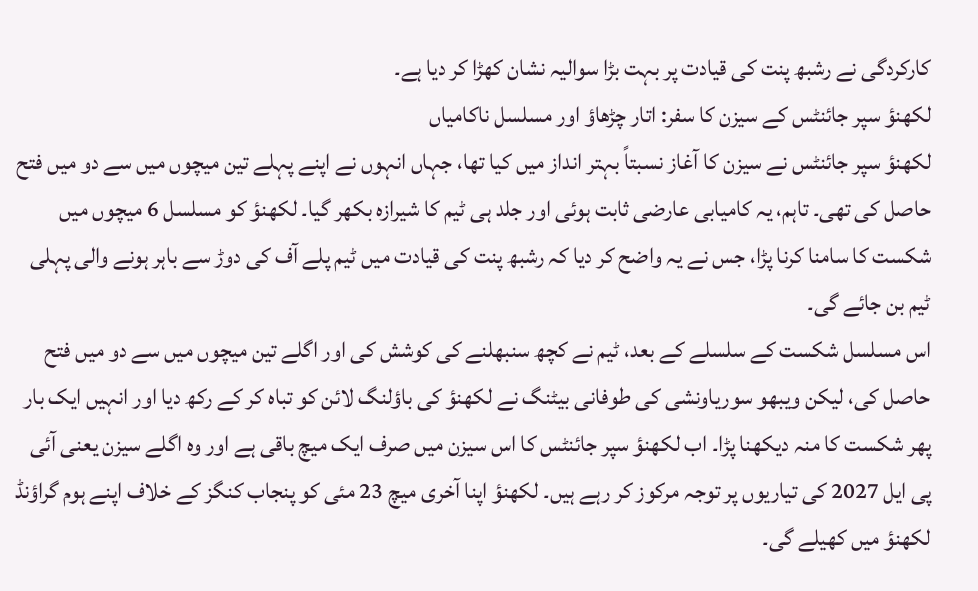کارکردگی نے رشبھ پنت کی قیادت پر بہت بڑا سوالیہ نشان کھڑا کر دیا ہے۔
لکھنؤ سپر جائنٹس کے سیزن کا سفر: اتار چڑھاؤ اور مسلسل ناکامیاں
لکھنؤ سپر جائنٹس نے سیزن کا آغاز نسبتاً بہتر انداز میں کیا تھا، جہاں انہوں نے اپنے پہلے تین میچوں میں سے دو میں فتح حاصل کی تھی۔ تاہم، یہ کامیابی عارضی ثابت ہوئی اور جلد ہی ٹیم کا شیرازہ بکھر گیا۔ لکھنؤ کو مسلسل 6 میچوں میں شکست کا سامنا کرنا پڑا، جس نے یہ واضح کر دیا کہ رشبھ پنت کی قیادت میں ٹیم پلے آف کی دوڑ سے باہر ہونے والی پہلی ٹیم بن جائے گی۔
اس مسلسل شکست کے سلسلے کے بعد، ٹیم نے کچھ سنبھلنے کی کوشش کی اور اگلے تین میچوں میں سے دو میں فتح حاصل کی، لیکن ویبھو سوریاونشی کی طوفانی بیٹنگ نے لکھنؤ کی باؤلنگ لائن کو تباہ کر کے رکھ دیا اور انہیں ایک بار پھر شکست کا منہ دیکھنا پڑا۔ اب لکھنؤ سپر جائنٹس کا اس سیزن میں صرف ایک میچ باقی ہے اور وہ اگلے سیزن یعنی آئی پی ایل 2027 کی تیاریوں پر توجہ مرکوز کر رہے ہیں۔ لکھنؤ اپنا آخری میچ 23 مئی کو پنجاب کنگز کے خلاف اپنے ہوم گراؤنڈ لکھنؤ میں کھیلے گی۔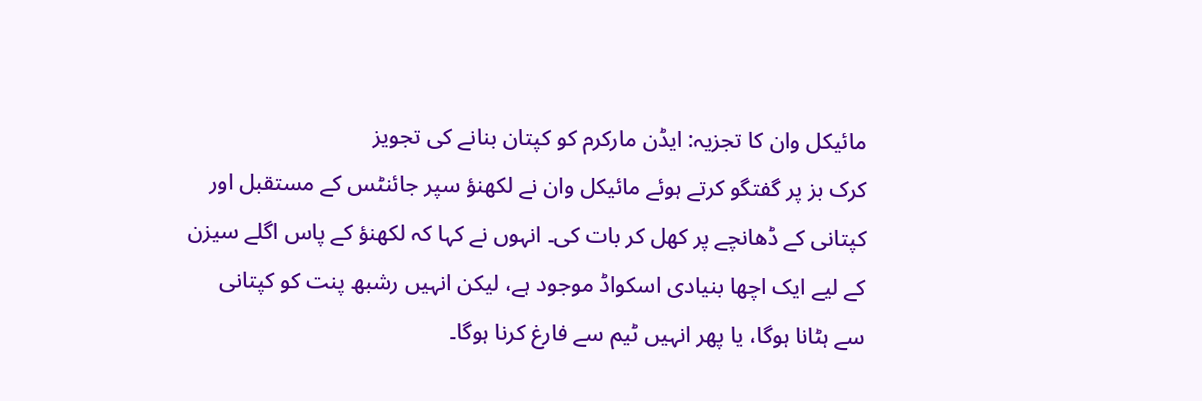مائیکل وان کا تجزیہ: ایڈن مارکرم کو کپتان بنانے کی تجویز
کرک بز پر گفتگو کرتے ہوئے مائیکل وان نے لکھنؤ سپر جائنٹس کے مستقبل اور کپتانی کے ڈھانچے پر کھل کر بات کی۔ انہوں نے کہا کہ لکھنؤ کے پاس اگلے سیزن کے لیے ایک اچھا بنیادی اسکواڈ موجود ہے، لیکن انہیں رشبھ پنت کو کپتانی سے ہٹانا ہوگا، یا پھر انہیں ٹیم سے فارغ کرنا ہوگا۔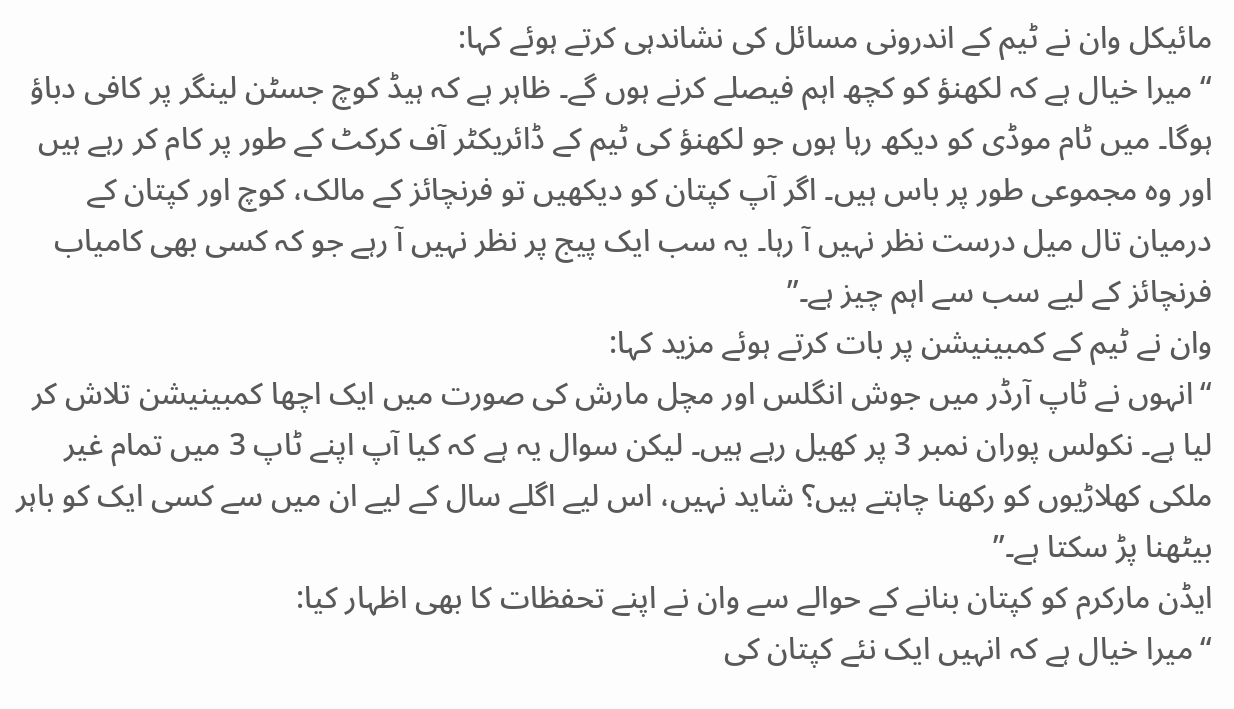مائیکل وان نے ٹیم کے اندرونی مسائل کی نشاندہی کرتے ہوئے کہا:
“میرا خیال ہے کہ لکھنؤ کو کچھ اہم فیصلے کرنے ہوں گے۔ ظاہر ہے کہ ہیڈ کوچ جسٹن لینگر پر کافی دباؤ ہوگا۔ میں ٹام موڈی کو دیکھ رہا ہوں جو لکھنؤ کی ٹیم کے ڈائریکٹر آف کرکٹ کے طور پر کام کر رہے ہیں اور وہ مجموعی طور پر باس ہیں۔ اگر آپ کپتان کو دیکھیں تو فرنچائز کے مالک، کوچ اور کپتان کے درمیان تال میل درست نظر نہیں آ رہا۔ یہ سب ایک پیج پر نظر نہیں آ رہے جو کہ کسی بھی کامیاب فرنچائز کے لیے سب سے اہم چیز ہے۔”
وان نے ٹیم کے کمبینیشن پر بات کرتے ہوئے مزید کہا:
“انہوں نے ٹاپ آرڈر میں جوش انگلس اور مچل مارش کی صورت میں ایک اچھا کمبینیشن تلاش کر لیا ہے۔ نکولس پوران نمبر 3 پر کھیل رہے ہیں۔ لیکن سوال یہ ہے کہ کیا آپ اپنے ٹاپ 3 میں تمام غیر ملکی کھلاڑیوں کو رکھنا چاہتے ہیں؟ شاید نہیں، اس لیے اگلے سال کے لیے ان میں سے کسی ایک کو باہر بیٹھنا پڑ سکتا ہے۔”
ایڈن مارکرم کو کپتان بنانے کے حوالے سے وان نے اپنے تحفظات کا بھی اظہار کیا:
“میرا خیال ہے کہ انہیں ایک نئے کپتان کی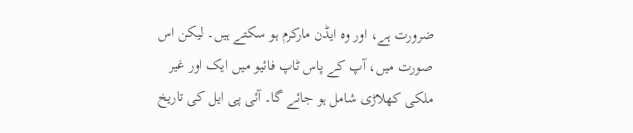ضرورت ہے، اور وہ ایڈن مارکرم ہو سکتے ہیں۔ لیکن اس صورت میں، آپ کے پاس ٹاپ فائیو میں ایک اور غیر ملکی کھلاڑی شامل ہو جائے گا۔ آئی پی ایل کی تاریخ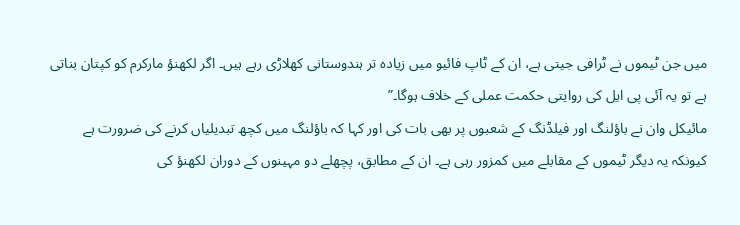میں جن ٹیموں نے ٹرافی جیتی ہے، ان کے ٹاپ فائیو میں زیادہ تر ہندوستانی کھلاڑی رہے ہیں۔ اگر لکھنؤ مارکرم کو کپتان بناتی ہے تو یہ آئی پی ایل کی روایتی حکمت عملی کے خلاف ہوگا۔”
مائیکل وان نے باؤلنگ اور فیلڈنگ کے شعبوں پر بھی بات کی اور کہا کہ باؤلنگ میں کچھ تبدیلیاں کرنے کی ضرورت ہے کیونکہ یہ دیگر ٹیموں کے مقابلے میں کمزور رہی ہے۔ ان کے مطابق، پچھلے دو مہینوں کے دوران لکھنؤ کی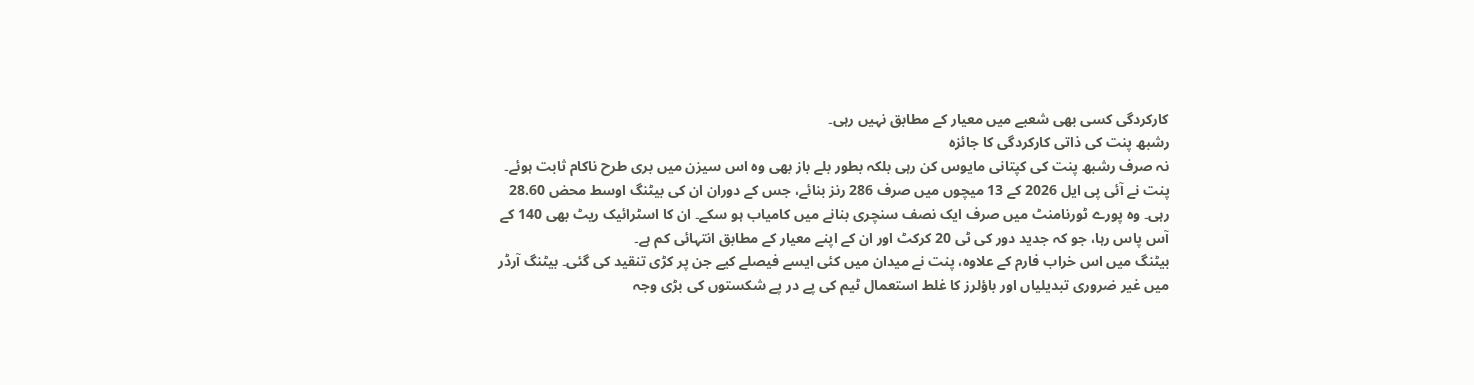کارکردگی کسی بھی شعبے میں معیار کے مطابق نہیں رہی۔
رشبھ پنت کی ذاتی کارکردگی کا جائزہ
نہ صرف رشبھ پنت کی کپتانی مایوس کن رہی بلکہ بطور بلے باز بھی وہ اس سیزن میں بری طرح ناکام ثابت ہوئے۔ پنت نے آئی پی ایل 2026 کے 13 میچوں میں صرف 286 رنز بنائے، جس کے دوران ان کی بیٹنگ اوسط محض 28.60 رہی۔ وہ پورے ٹورنامنٹ میں صرف ایک نصف سنچری بنانے میں کامیاب ہو سکے۔ ان کا اسٹرائیک ریٹ بھی 140 کے آس پاس رہا، جو کہ جدید دور کی ٹی 20 کرکٹ اور ان کے اپنے معیار کے مطابق انتہائی کم ہے۔
بیٹنگ میں اس خراب فارم کے علاوہ، پنت نے میدان میں کئی ایسے فیصلے کیے جن پر کڑی تنقید کی گئی۔ بیٹنگ آرڈر میں غیر ضروری تبدیلیاں اور باؤلرز کا غلط استعمال ٹیم کی پے در پے شکستوں کی بڑی وجہ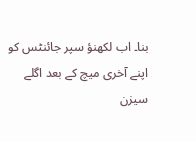بنا۔ اب لکھنؤ سپر جائنٹس کو اپنے آخری میچ کے بعد اگلے سیزن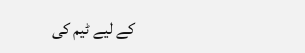کے لیے ٹیم کی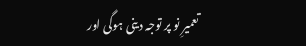تعمیرِ نو پر توجہ دینی ہوگی اور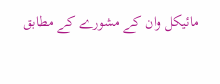مائیکل وان کے مشورے کے مطابق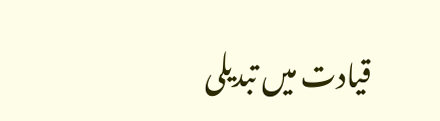قیادت میں تبدیلی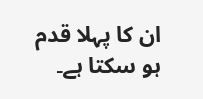ان کا پہلا قدم ہو سکتا ہے۔